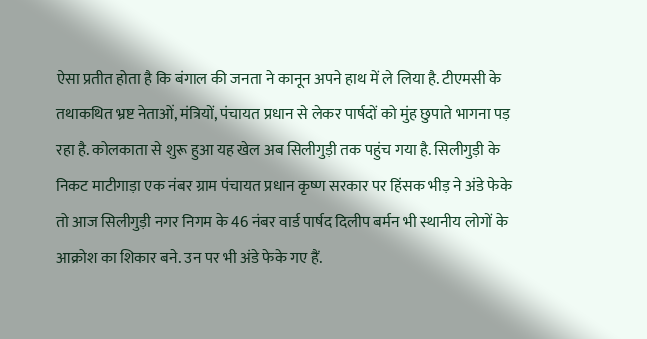ऐसा प्रतीत होता है कि बंगाल की जनता ने कानून अपने हाथ में ले लिया है. टीएमसी के तथाकथित भ्रष्ट नेताओं, मंत्रियों, पंचायत प्रधान से लेकर पार्षदों को मुंह छुपाते भागना पड़ रहा है. कोलकाता से शुरू हुआ यह खेल अब सिलीगुड़ी तक पहुंच गया है. सिलीगुड़ी के निकट माटीगाड़ा एक नंबर ग्राम पंचायत प्रधान कृष्ण सरकार पर हिंसक भीड़ ने अंडे फेके तो आज सिलीगुड़ी नगर निगम के 46 नंबर वार्ड पार्षद दिलीप बर्मन भी स्थानीय लोगों के आक्रोश का शिकार बने. उन पर भी अंडे फेके गए हैं.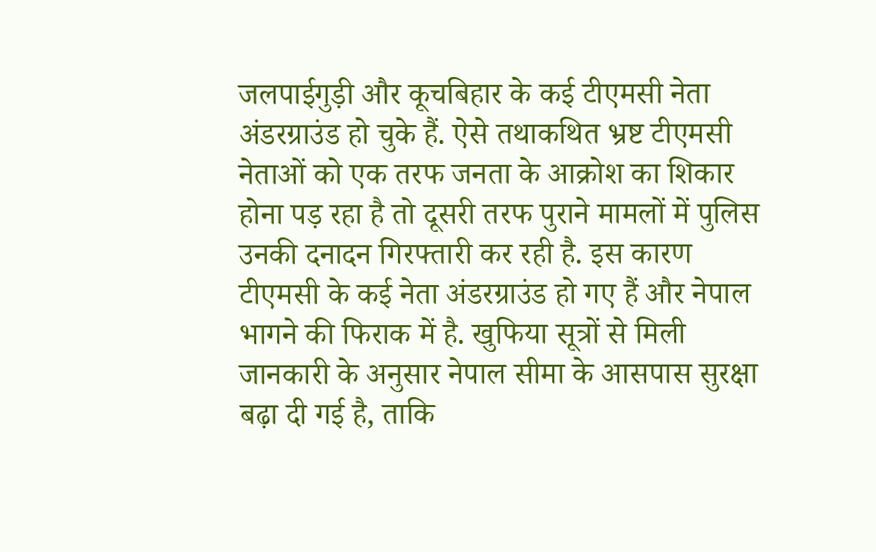जलपाईगुड़ी और कूचबिहार के कई टीएमसी नेता अंडरग्राउंड हो चुके हैं. ऐसे तथाकथित भ्रष्ट टीएमसी नेताओं को एक तरफ जनता के आक्रोश का शिकार होना पड़ रहा है तो दूसरी तरफ पुराने मामलों में पुलिस उनकी दनादन गिरफ्तारी कर रही है. इस कारण टीएमसी के कई नेता अंडरग्राउंड हो गए हैं और नेपाल भागने की फिराक में है. खुफिया सूत्रों से मिली जानकारी के अनुसार नेपाल सीमा के आसपास सुरक्षा बढ़ा दी गई है, ताकि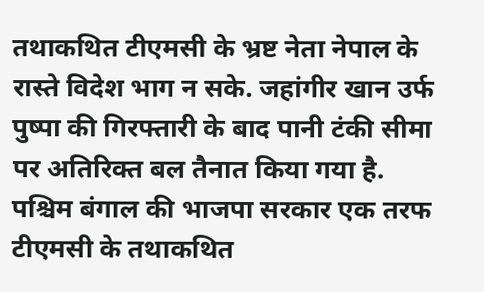तथाकथित टीएमसी के भ्रष्ट नेता नेपाल के रास्ते विदेश भाग न सके. जहांगीर खान उर्फ पुष्पा की गिरफ्तारी के बाद पानी टंकी सीमा पर अतिरिक्त बल तैनात किया गया है.
पश्चिम बंगाल की भाजपा सरकार एक तरफ टीएमसी के तथाकथित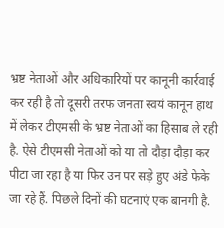भ्रष्ट नेताओं और अधिकारियों पर कानूनी कार्रवाई कर रही है तो दूसरी तरफ जनता स्वयं कानून हाथ में लेकर टीएमसी के भ्रष्ट नेताओं का हिसाब ले रही है. ऐसे टीएमसी नेताओं को या तो दौड़ा दौड़ा कर पीटा जा रहा है या फिर उन पर सड़े हुए अंडे फेके जा रहे हैं. पिछले दिनों की घटनाएं एक बानगी है.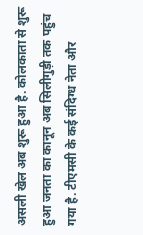असली खेल अब शुरू हुआ है. कोलकाता से शुरू हुआ जनता का कानून अब सिलीगुड़ी तक पहुंच गया है. टीएमसी के कई संदिग्ध नेता और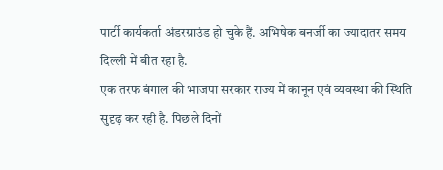पार्टी कार्यकर्ता अंडरग्राउंड हो चुके हैं. अभिषेक बनर्जी का ज्यादातर समय दिल्ली में बीत रहा है.
एक तरफ बंगाल की भाजपा सरकार राज्य में कानून एवं व्यवस्था की स्थिति सुदृढ़ कर रही है. पिछले दिनों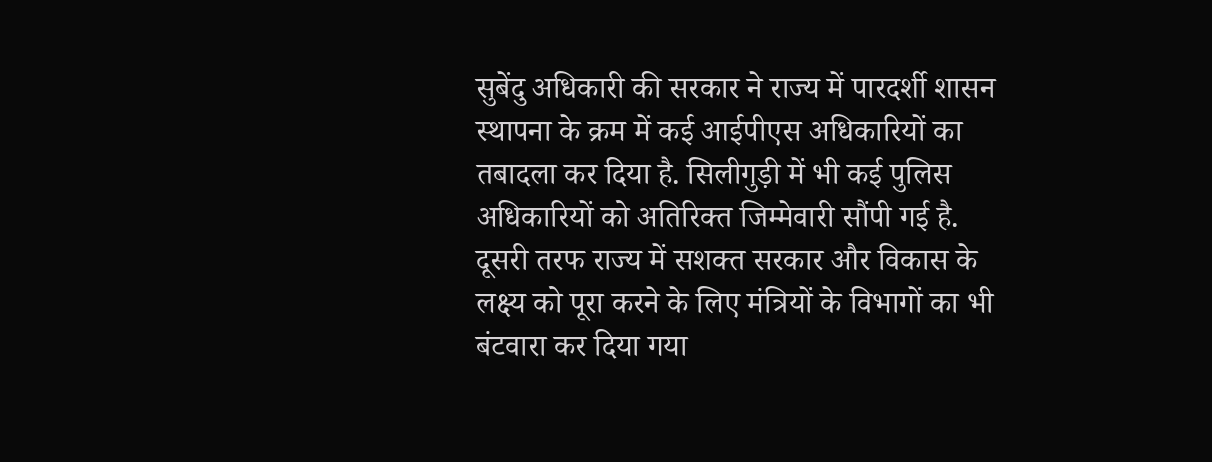सुबेंदु अधिकारी की सरकार ने राज्य में पारदर्शी शासन स्थापना के क्रम में कई आईपीएस अधिकारियों का तबादला कर दिया है. सिलीगुड़ी में भी कई पुलिस अधिकारियों को अतिरिक्त जिम्मेवारी सौंपी गई है. दूसरी तरफ राज्य में सशक्त सरकार और विकास के लक्ष्य को पूरा करने के लिए मंत्रियों के विभागों का भी बंटवारा कर दिया गया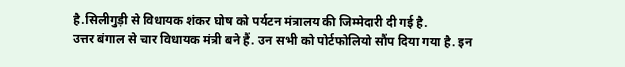है.सिलीगुड़ी से विधायक शंकर घोष को पर्यटन मंत्रालय की जिम्मेदारी दी गई है.
उत्तर बंगाल से चार विधायक मंत्री बने हैं. उन सभी को पोर्टफोलियो सौंप दिया गया है. इन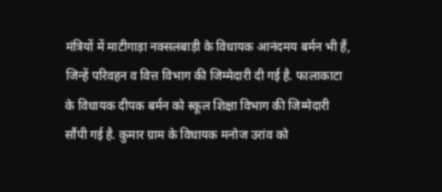मंत्रियों में माटीगाड़ा नक्सलबाड़ी के विधायक आनंदमय बर्मन भी हैं, जिन्हें परिवहन व वित्त विभाग की जिम्मेदारी दी गई है. फालाकाटा के विधायक दीपक बर्मन को स्कूल शिक्षा विभाग की जिम्मेदारी सौंपी गई है. कुमार ग्राम के विधायक मनोज उरांव को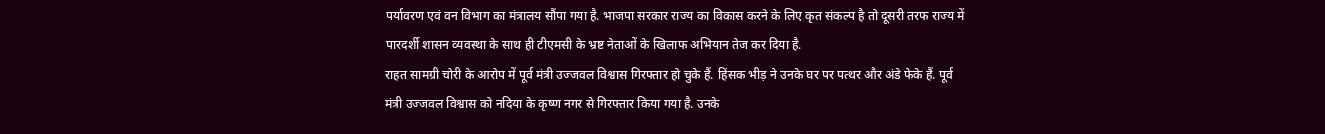पर्यावरण एवं वन विभाग का मंत्रालय सौंपा गया है. भाजपा सरकार राज्य का विकास करने के लिए कृत संकल्प है तो दूसरी तरफ राज्य में पारदर्शी शासन व्यवस्था के साथ ही टीएमसी के भ्रष्ट नेताओं के खिलाफ अभियान तेज कर दिया है.
राहत सामग्री चोरी के आरोप में पूर्व मंत्री उज्जवल विश्वास गिरफ्तार हो चुके हैं. हिंसक भीड़ ने उनके घर पर पत्थर और अंडे फेके हैं. पूर्व मंत्री उज्जवल विश्वास को नदिया के कृष्ण नगर से गिरफ्तार किया गया है. उनके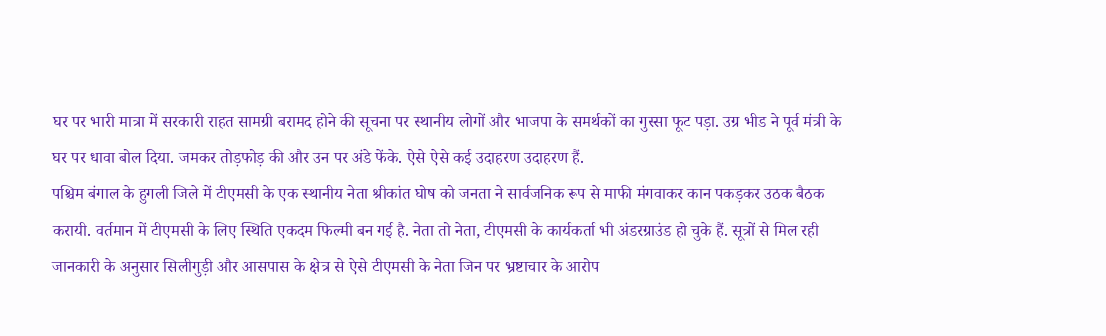घर पर भारी मात्रा में सरकारी राहत सामग्री बरामद होने की सूचना पर स्थानीय लोगों और भाजपा के समर्थकों का गुस्सा फूट पड़ा. उग्र भीड ने पूर्व मंत्री के घर पर धावा बोल दिया. जमकर तोड़फोड़ की और उन पर अंडे फेंके. ऐसे ऐसे कई उदाहरण उदाहरण हैं.
पश्चिम बंगाल के हुगली जिले में टीएमसी के एक स्थानीय नेता श्रीकांत घोष को जनता ने सार्वजनिक रूप से माफी मंगवाकर कान पकड़कर उठक बैठक करायी. वर्तमान में टीएमसी के लिए स्थिति एकदम फिल्मी बन गई है. नेता तो नेता, टीएमसी के कार्यकर्ता भी अंडरग्राउंड हो चुके हैं. सूत्रों से मिल रही जानकारी के अनुसार सिलीगुड़ी और आसपास के क्षेत्र से ऐसे टीएमसी के नेता जिन पर भ्रष्टाचार के आरोप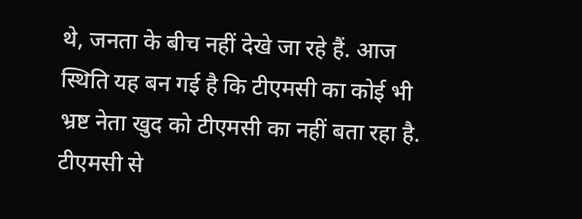थे, जनता के बीच नहीं देखे जा रहे हैं. आज स्थिति यह बन गई है कि टीएमसी का कोई भी भ्रष्ट नेता खुद को टीएमसी का नहीं बता रहा है.
टीएमसी से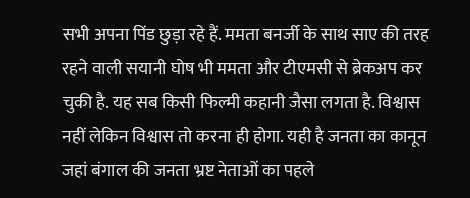सभी अपना पिंड छुड़ा रहे हैं. ममता बनर्जी के साथ साए की तरह रहने वाली सयानी घोष भी ममता और टीएमसी से ब्रेकअप कर चुकी है. यह सब किसी फिल्मी कहानी जैसा लगता है. विश्वास नहीं लेकिन विश्वास तो करना ही होगा. यही है जनता का कानून जहां बंगाल की जनता भ्रष्ट नेताओं का पहले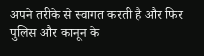अपने तरीके से स्वागत करती है और फिर पुलिस और कानून के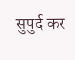सुपुर्द कर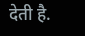देती है.